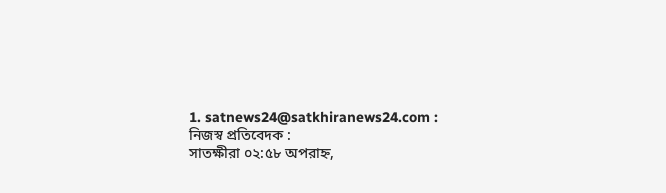1. satnews24@satkhiranews24.com : নিজস্ব প্রতিবেদক :
সাতক্ষীরা ০২:৫৮ অপরাহ্ন,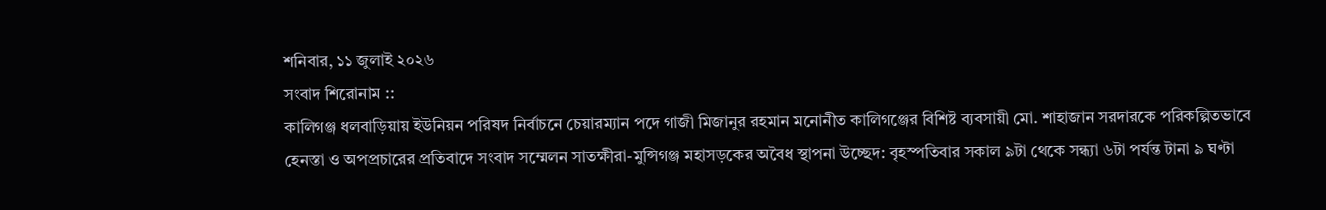শনিবার, ১১ জুলাই ২০২৬
সংবাদ শিরোনাম ::
কালিগঞ্জ ধলবাড়িয়ায় ইউনিয়ন পরিষদ নির্বাচনে চেয়ারম্যান পদে গাজী মিজানুর রহমান মনোনীত কালিগঞ্জের বিশিষ্ট ব্যবসায়ী মো. শাহাজান সরদারকে পরিকল্পিতভাবে হেনস্তা ও অপপ্রচারের প্রতিবাদে সংবাদ সম্মেলন সাতক্ষীরা-মুন্সিগঞ্জ মহাসড়কের অবৈধ স্থাপনা উচ্ছেদ: বৃহস্পতিবার সকাল ৯টা থেকে সন্ধ্যা ৬টা পর্যন্ত টানা ৯ ঘণ্টা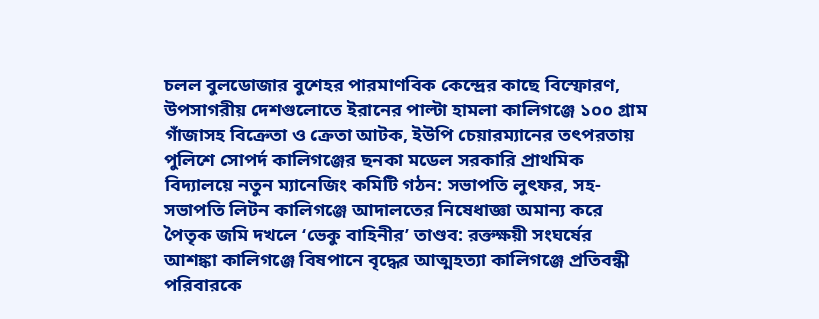চলল বুলডোজার বুশেহর পারমাণবিক কেন্দ্রের কাছে বিস্ফোরণ, উপসাগরীয় দেশগুলোতে ইরানের পাল্টা হামলা কালিগঞ্জে ১০০ গ্রাম গাঁজাসহ বিক্রেতা ও ক্রেতা আটক, ইউপি চেয়ারম্যানের তৎপরতায় পুলিশে সোপর্দ কালিগঞ্জের ছনকা মডেল সরকারি প্রাথমিক বিদ্যালয়ে নতুন ম্যানেজিং কমিটি গঠন: সভাপতি লুৎফর, সহ-সভাপতি লিটন কালিগঞ্জে আদালতের নিষেধাজ্ঞা অমান্য করে পৈতৃক জমি দখলে ‘ভেকু বাহিনীর’ তাণ্ডব: রক্তক্ষয়ী সংঘর্ষের আশঙ্কা কালিগঞ্জে বিষপানে বৃদ্ধের আত্মহত্যা কালিগঞ্জে প্রতিবন্ধী পরিবারকে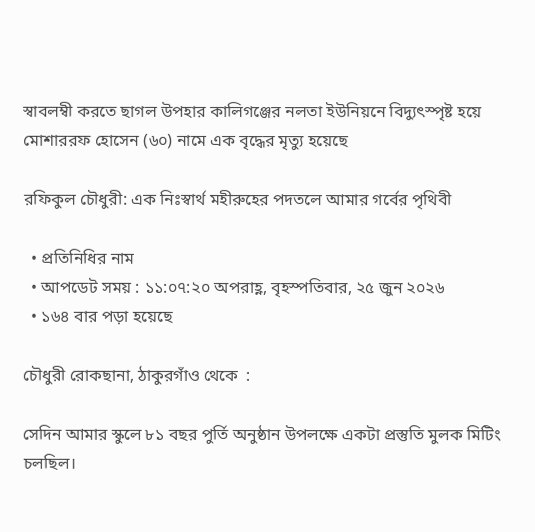স্বাবলম্বী করতে ছাগল উপহার কালিগঞ্জের নলতা ইউনিয়নে বিদ্যুৎস্পৃষ্ট হয়ে মোশাররফ হোসেন (৬০) নামে এক বৃদ্ধের মৃত্যু হয়েছে

রফিকুল চৌধুরী: এক নিঃস্বার্থ মহীরুহের পদতলে আমার গর্বের পৃথিবী

  • প্রতিনিধির নাম
  • আপডেট সময় : ১১:০৭:২০ অপরাহ্ণ, বৃহস্পতিবার, ২৫ জুন ২০২৬
  • ১৬৪ বার পড়া হয়েছে

চৌধুরী রোকছানা, ঠাকুরগাঁও থেকে  :

সেদিন আমার স্কুলে ৮১ বছর পুর্তি অনুষ্ঠান উপলক্ষে একটা প্রস্তুতি মুলক মিটিং চলছিল।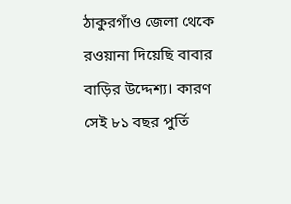ঠাকুরগাঁও জেলা থেকে রওয়ানা দিয়েছি বাবার বাড়ির উদ্দেশ্য। কারণ সেই ৮১ বছর পুর্তি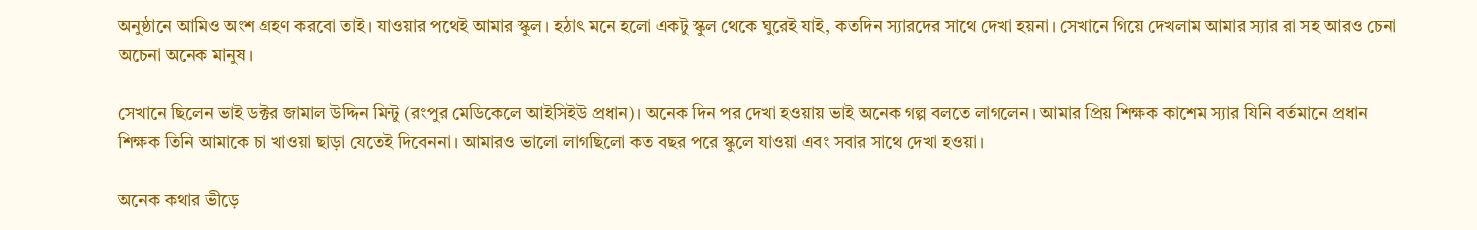অনুষ্ঠানে আমিও অংশ গ্রহণ করবো তাই। যাওয়ার পথেই আমার স্কুল। হঠাৎ মনে হলো একটু স্কুল থেকে ঘুরেই যাই, কতদিন স্যারদের সাথে দেখা হয়না। সেখানে গিয়ে দেখলাম আমার স্যার রা সহ আরও চেনা অচেনা অনেক মানুষ।

সেখানে ছিলেন ভাই ডক্টর জামাল উদ্দিন মিন্টু (রংপুর মেডিকেলে আইসিইউ প্রধান)। অনেক দিন পর দেখা হওয়ায় ভাই অনেক গল্প বলতে লাগলেন। আমার প্রিয় শিক্ষক কাশেম স্যার যিনি বর্তমানে প্রধান শিক্ষক তিনি আমাকে চা খাওয়া ছাড়া যেতেই দিবেননা। আমারও ভালো লাগছিলো কত বছর পরে স্কুলে যাওয়া এবং সবার সাথে দেখা হওয়া।

অনেক কথার ভীড়ে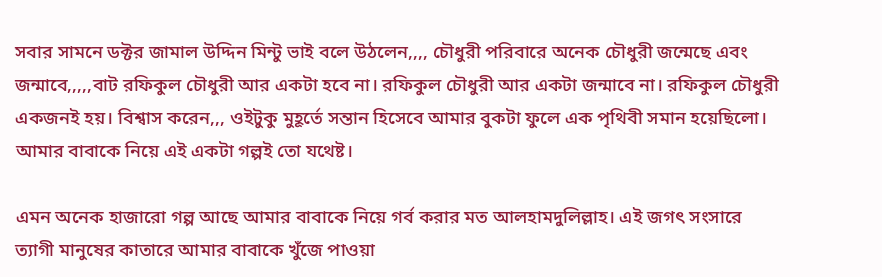সবার সামনে ডক্টর জামাল উদ্দিন মিন্টু ভাই বলে উঠলেন,,,, চৌধুরী পরিবারে অনেক চৌধুরী জন্মেছে এবং জন্মাবে,,,,,বাট রফিকুল চৌধুরী আর একটা হবে না। রফিকুল চৌধুরী আর একটা জন্মাবে না। রফিকুল চৌধুরী একজনই হয়। বিশ্বাস করেন,,, ওইটুকু মুহূর্তে সন্তান হিসেবে আমার বুকটা ফুলে এক পৃথিবী সমান হয়েছিলো। আমার বাবাকে নিয়ে এই একটা গল্পই তো যথেষ্ট।

এমন অনেক হাজারো গল্প আছে আমার বাবাকে নিয়ে গর্ব করার মত আলহামদুলিল্লাহ। এই জগৎ সংসারে ত্যাগী মানুষের কাতারে আমার বাবাকে খুঁজে পাওয়া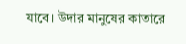যাবে। উদার মানুষের কাতারে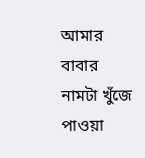আমার বাবার নামটা খুঁজে পাওয়া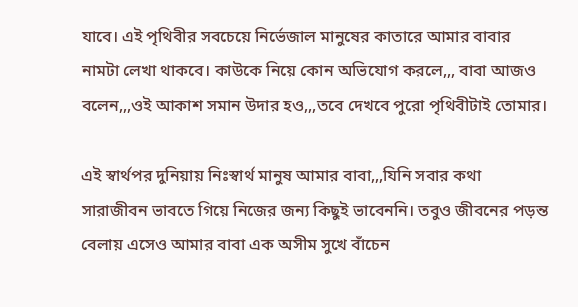যাবে। এই পৃথিবীর সবচেয়ে নির্ভেজাল মানুষের কাতারে আমার বাবার নামটা লেখা থাকবে। কাউকে নিয়ে কোন অভিযোগ করলে,,, বাবা আজও বলেন,,,ওই আকাশ সমান উদার হও,,,তবে দেখবে পুরো পৃথিবীটাই তোমার।

এই স্বার্থপর দুনিয়ায় নিঃস্বার্থ মানুষ আমার বাবা,,,যিনি সবার কথা সারাজীবন ভাবতে গিয়ে নিজের জন্য কিছুই ভাবেননি। তবুও জীবনের পড়ন্ত বেলায় এসেও আমার বাবা এক অসীম সুখে বাঁচেন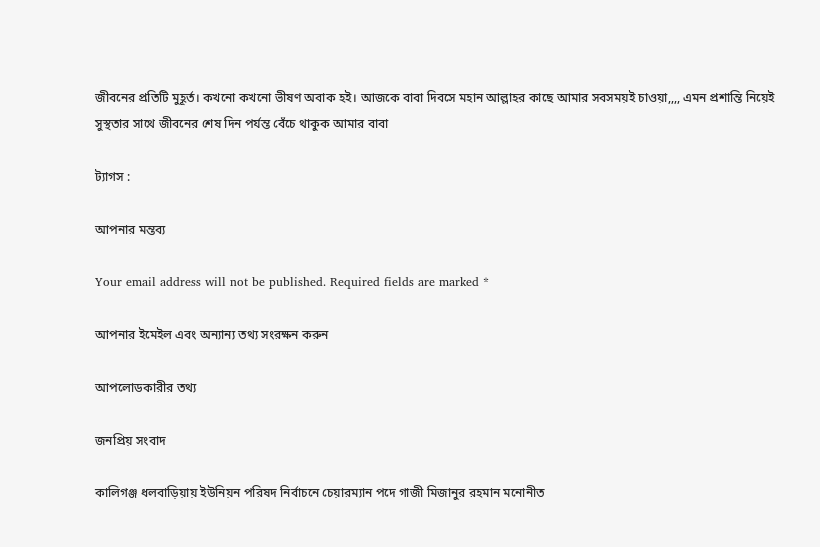জীবনের প্রতিটি মুহূর্ত। কখনো কখনো ভীষণ অবাক হই। আজকে বাবা দিবসে মহান আল্লাহর কাছে আমার সবসময়ই চাওয়া,,,, এমন প্রশান্তি নিয়েই সুস্থতার সাথে জীবনের শেষ দিন পর্যন্ত বেঁচে থাকুক আমার বাবা

ট্যাগস :

আপনার মন্তব্য

Your email address will not be published. Required fields are marked *

আপনার ইমেইল এবং অন্যান্য তথ্য সংরক্ষন করুন

আপলোডকারীর তথ্য

জনপ্রিয় সংবাদ

কালিগঞ্জ ধলবাড়িয়ায় ইউনিয়ন পরিষদ নির্বাচনে চেয়ারম্যান পদে গাজী মিজানুর রহমান মনোনীত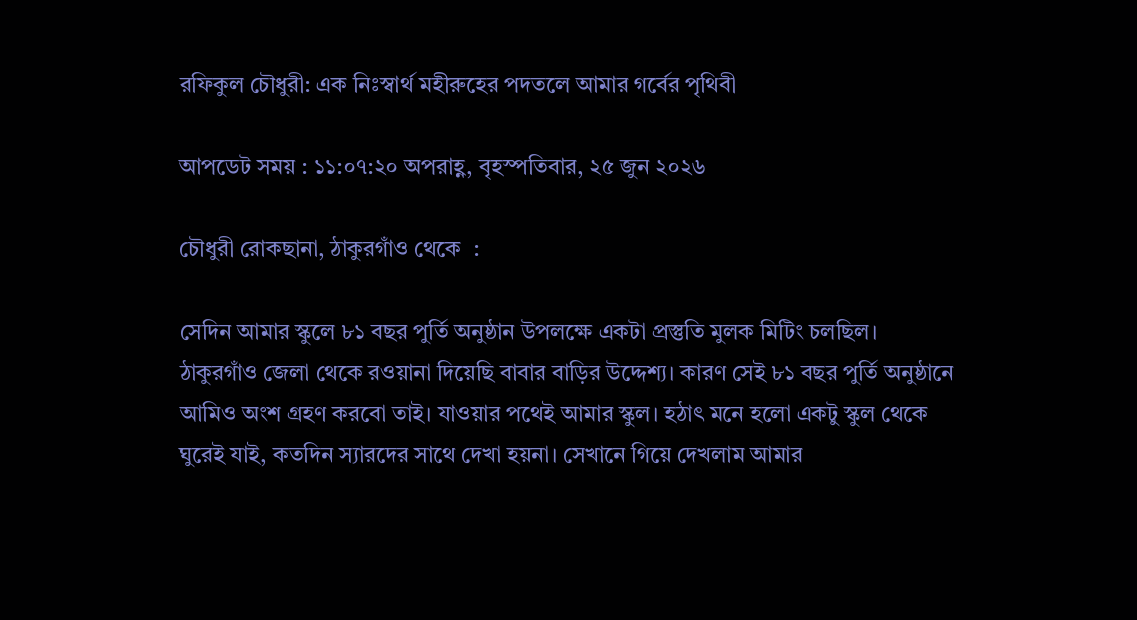রফিকুল চৌধুরী: এক নিঃস্বার্থ মহীরুহের পদতলে আমার গর্বের পৃথিবী

আপডেট সময় : ১১:০৭:২০ অপরাহ্ণ, বৃহস্পতিবার, ২৫ জুন ২০২৬

চৌধুরী রোকছানা, ঠাকুরগাঁও থেকে  :

সেদিন আমার স্কুলে ৮১ বছর পুর্তি অনুষ্ঠান উপলক্ষে একটা প্রস্তুতি মুলক মিটিং চলছিল। ঠাকুরগাঁও জেলা থেকে রওয়ানা দিয়েছি বাবার বাড়ির উদ্দেশ্য। কারণ সেই ৮১ বছর পুর্তি অনুষ্ঠানে আমিও অংশ গ্রহণ করবো তাই। যাওয়ার পথেই আমার স্কুল। হঠাৎ মনে হলো একটু স্কুল থেকে ঘুরেই যাই, কতদিন স্যারদের সাথে দেখা হয়না। সেখানে গিয়ে দেখলাম আমার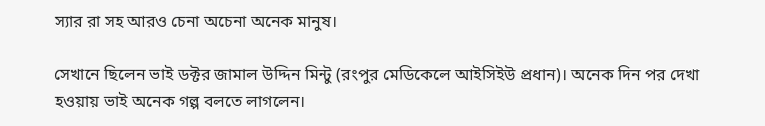স্যার রা সহ আরও চেনা অচেনা অনেক মানুষ।

সেখানে ছিলেন ভাই ডক্টর জামাল উদ্দিন মিন্টু (রংপুর মেডিকেলে আইসিইউ প্রধান)। অনেক দিন পর দেখা হওয়ায় ভাই অনেক গল্প বলতে লাগলেন।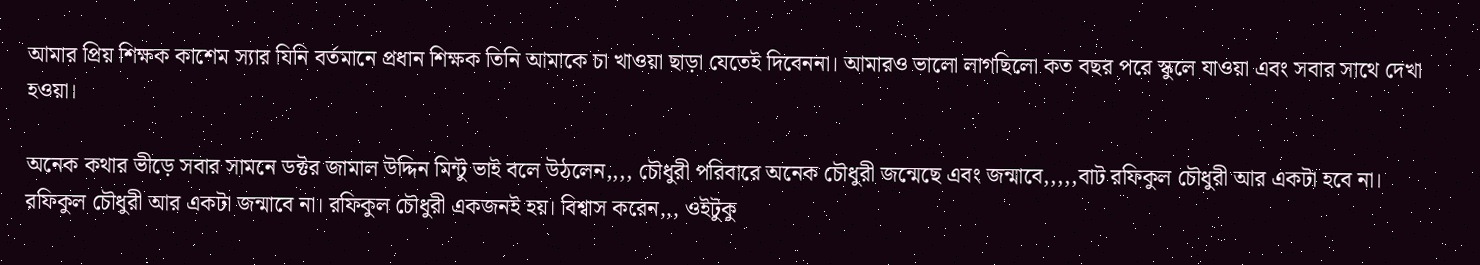আমার প্রিয় শিক্ষক কাশেম স্যার যিনি বর্তমানে প্রধান শিক্ষক তিনি আমাকে চা খাওয়া ছাড়া যেতেই দিবেননা। আমারও ভালো লাগছিলো কত বছর পরে স্কুলে যাওয়া এবং সবার সাথে দেখা হওয়া।

অনেক কথার ভীড়ে সবার সামনে ডক্টর জামাল উদ্দিন মিন্টু ভাই বলে উঠলেন,,,, চৌধুরী পরিবারে অনেক চৌধুরী জন্মেছে এবং জন্মাবে,,,,,বাট রফিকুল চৌধুরী আর একটা হবে না। রফিকুল চৌধুরী আর একটা জন্মাবে না। রফিকুল চৌধুরী একজনই হয়। বিশ্বাস করেন,,, ওইটুকু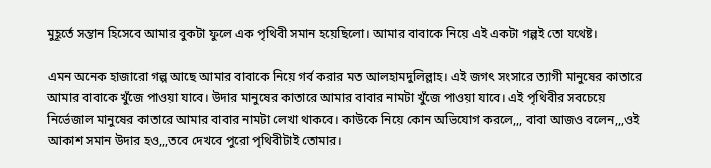মুহূর্তে সন্তান হিসেবে আমার বুকটা ফুলে এক পৃথিবী সমান হয়েছিলো। আমার বাবাকে নিয়ে এই একটা গল্পই তো যথেষ্ট।

এমন অনেক হাজারো গল্প আছে আমার বাবাকে নিয়ে গর্ব করার মত আলহামদুলিল্লাহ। এই জগৎ সংসারে ত্যাগী মানুষের কাতারে আমার বাবাকে খুঁজে পাওয়া যাবে। উদার মানুষের কাতারে আমার বাবার নামটা খুঁজে পাওয়া যাবে। এই পৃথিবীর সবচেয়ে নির্ভেজাল মানুষের কাতারে আমার বাবার নামটা লেখা থাকবে। কাউকে নিয়ে কোন অভিযোগ করলে,,, বাবা আজও বলেন,,,ওই আকাশ সমান উদার হও,,,তবে দেখবে পুরো পৃথিবীটাই তোমার।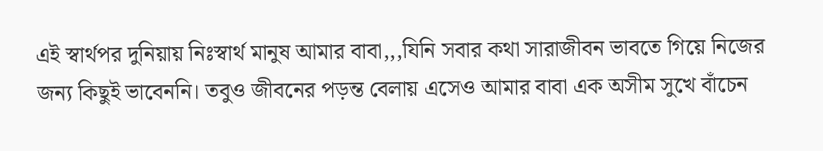এই স্বার্থপর দুনিয়ায় নিঃস্বার্থ মানুষ আমার বাবা,,,যিনি সবার কথা সারাজীবন ভাবতে গিয়ে নিজের জন্য কিছুই ভাবেননি। তবুও জীবনের পড়ন্ত বেলায় এসেও আমার বাবা এক অসীম সুখে বাঁচেন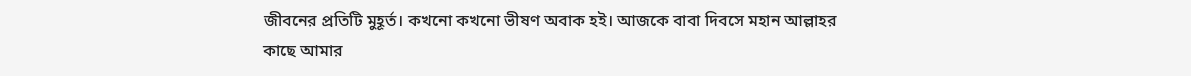জীবনের প্রতিটি মুহূর্ত। কখনো কখনো ভীষণ অবাক হই। আজকে বাবা দিবসে মহান আল্লাহর কাছে আমার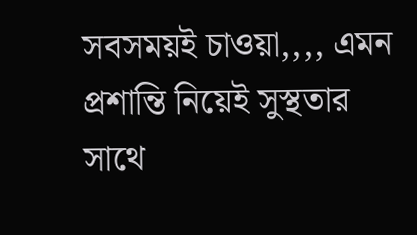সবসময়ই চাওয়া,,,, এমন প্রশান্তি নিয়েই সুস্থতার সাথে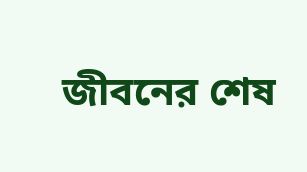জীবনের শেষ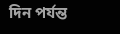দিন পর্যন্ত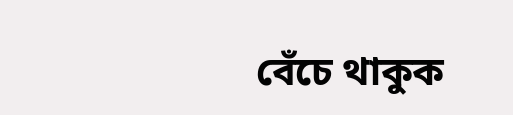বেঁচে থাকুক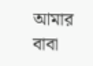আমার বাবা